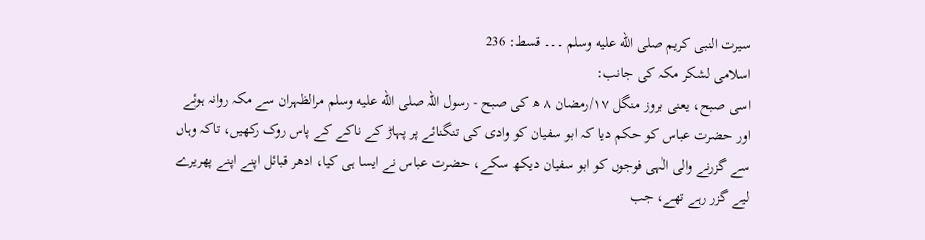سیرت النبی کریم صلى الله عليه وسلم ۔۔۔ قسط: 236
اسلامی لشکر مکہ کی جانب:
اسی صبح، یعنی بروز منگل ۱۷/رمضان ۸ ھ کی صبح - رسول اللہ صلى الله عليه وسلم مرالظہران سے مکہ روانہ ہوئے اور حضرت عباس کو حکم دیا کہ ابو سفیان کو وادی کی تنگنائے پر پہاڑ کے ناکے کے پاس روک رکھیں، تاکہ وہاں سے گزرنے والی الٰہی فوجوں کو ابو سفیان دیکھ سکے، حضرت عباس نے ایسا ہی کیا، ادھر قبائل اپنے اپنے پھریرے لیے گزر رہے تھے، جب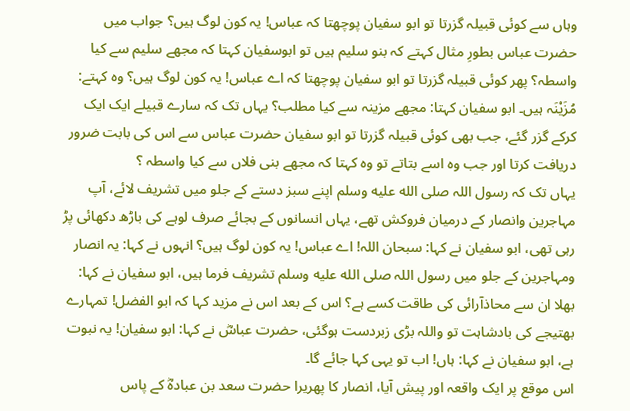وہاں سے کوئی قبیلہ گزرتا تو ابو سفیان پوچھتا کہ عباس! یہ کون لوگ ہیں؟ جواب میں حضرت عباس بطورِ مثال کہتے کہ بنو سلیم ہیں تو ابوسفیان کہتا کہ مجھے سلیم سے کیا واسطہ؟ پھر کوئی قبیلہ گزرتا تو ابو سفیان پوچھتا کہ اے عباس! یہ کون لوگ ہیں؟ وہ کہتے: مُزَیْنَہ ہیں۔ ابو سفیان کہتا: مجھے مزینہ سے کیا مطلب؟ یہاں تک کہ سارے قبیلے ایک ایک کرکے گزر گئے، جب بھی کوئی قبیلہ گزرتا تو ابو سفیان حضرت عباس سے اس کی بابت ضرور دریافت کرتا اور جب وہ اسے بتاتے تو وہ کہتا کہ مجھے بنی فلاں سے کیا واسطہ ؟
یہاں تک کہ رسول اللہ صلى الله عليه وسلم اپنے سبز دستے کے جلو میں تشریف لائے، آپ مہاجرین وانصار کے درمیان فروکش تھے، یہاں انسانوں کے بجائے صرف لوہے کی باڑھ دکھائی پڑ رہی تھی، ابو سفیان نے کہا: سبحان اللہ! اے عباس! یہ کون لوگ ہیں؟ انہوں نے کہا: یہ انصار ومہاجرین کے جلو میں رسول اللہ صلى الله عليه وسلم تشریف فرما ہیں، ابو سفیان نے کہا: بھلا ان سے محاذآرائی کی طاقت کسے ہے؟ اس کے بعد اس نے مزید کہا کہ ابو الفضل! تمہارے بھتیجے کی بادشاہت تو واللہ بڑی زبردست ہوگئی، حضرت عباسؓ نے کہا: ابو سفیان! یہ نبوت ہے، ابو سفیان نے کہا: ہاں! اب تو یہی کہا جائے گا۔
اس موقع پر ایک واقعہ اور پیش آیا، انصار کا پھریرا حضرت سعد بن عبادہؓ کے پاس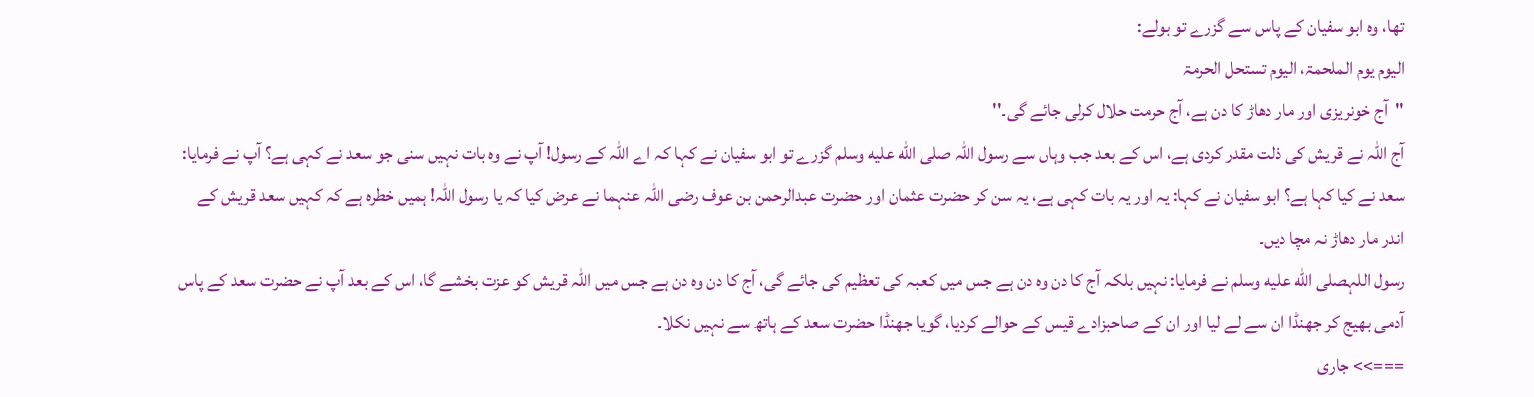تھا، وہ ابو سفیان کے پاس سے گزرے تو بولے:
الیوم یوم الملحمۃ، الیوم تستحل الحرمۃ
''آج خونریزی اور مار دھاڑ کا دن ہے، آج حرمت حلال کرلی جائے گی۔''
آج اللہ نے قریش کی ذلت مقدر کردی ہے، اس کے بعد جب وہاں سے رسول اللہ صلى الله عليه وسلم گزرے تو ابو سفیان نے کہا کہ اے اللہ کے رسول! آپ نے وہ بات نہیں سنی جو سعد نے کہی ہے؟ آپ نے فرمایا: سعد نے کیا کہا ہے؟ ابو سفیان نے کہا: یہ اور یہ بات کہی ہے، یہ سن کر حضرت عثمان اور حضرت عبدالرحمن بن عوف رضی اللہ عنہما نے عرض کیا کہ یا رسول اللہ! ہمیں خطرہ ہے کہ کہیں سعد قریش کے اندر مار دھاڑ نہ مچا دیں۔
رسول اللہصلى الله عليه وسلم نے فرمایا: نہیں بلکہ آج کا دن وہ دن ہے جس میں کعبہ کی تعظیم کی جائے گی، آج کا دن وہ دن ہے جس میں اللہ قریش کو عزت بخشے گا، اس کے بعد آپ نے حضرت سعد کے پاس آدمی بھیج کر جھنڈا ان سے لے لیا اور ان کے صاحبزادے قیس کے حوالے کردیا، گویا جھنڈا حضرت سعد کے ہاتھ سے نہیں نکلا۔
===>> جاری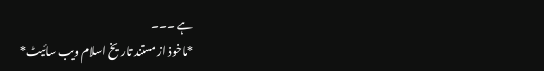ہے ۔۔۔
*ماخوذ از مستند تاریخ اسلام ویب سائیٹ*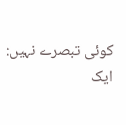کوئی تبصرے نہیں:
ایک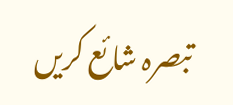تبصرہ شائع کریں